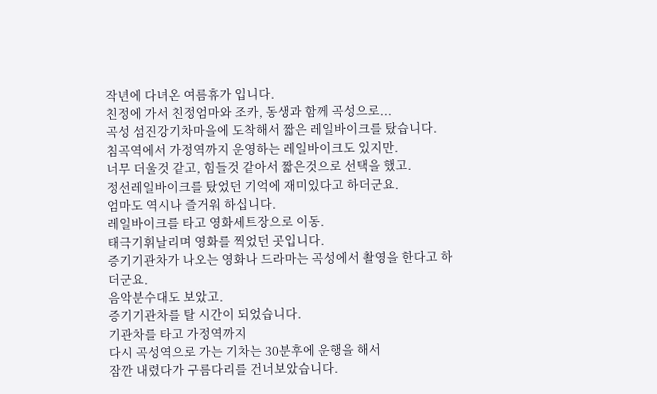작년에 다녀온 여름휴가 입니다.
친정에 가서 친정엄마와 조카, 동생과 함께 곡성으로...
곡성 섬진강기차마을에 도착해서 짧은 레일바이크를 탔습니다.
침곡역에서 가정역까지 운영하는 레일바이크도 있지만.
너무 더울것 같고, 힘들것 같아서 짧은것으로 선택을 했고.
정선레일바이크를 탔었던 기억에 재미있다고 하더군요.
엄마도 역시나 즐거워 하십니다.
레일바이크를 타고 영화세트장으로 이동.
태극기휘날리며 영화를 찍었던 곳입니다.
증기기관차가 나오는 영화나 드라마는 곡성에서 촬영을 한다고 하더군요.
음악분수대도 보았고.
증기기관차를 탈 시간이 되었습니다.
기관차를 타고 가정역까지
다시 곡성역으로 가는 기차는 30분후에 운행을 해서
잠깐 내렸다가 구름다리를 건너보았습니다.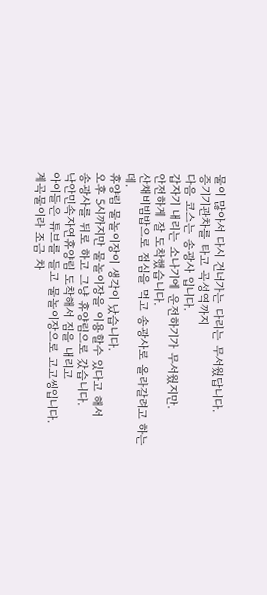물이 많아서 다시 건너가는 다리는 무서웠답니다.
증기기관차를 타고 곡성역까지
다음 코스는 송광사 입니다.
갑자기 내리는 소나기에 운전하기가 무서웠지만.
안전하게 잘 도착했습니다.
산채비빔밥으로 점심을 먹고 송광사로 올라갈려고 하는데.
휴양림 물놀이장이 생각이 났습니다.
오후 5시까지만 물놀이장을 이용할수 있다고 해서
송광사를 뒤로 하고 그냥 휴양림으로 갔습니다.
낙안민속자연휴양림 도착해서 짐을 내리고
아이들은 튜브를 들고 물놀이장으로 고고씽입니다.
계곡물이라 조금 차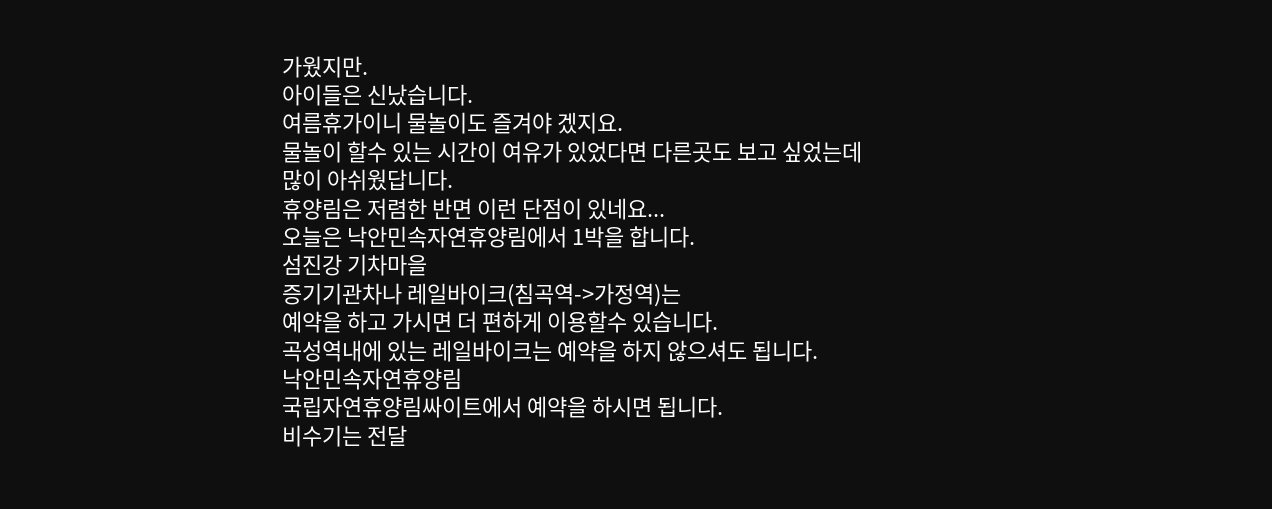가웠지만.
아이들은 신났습니다.
여름휴가이니 물놀이도 즐겨야 겠지요.
물놀이 할수 있는 시간이 여유가 있었다면 다른곳도 보고 싶었는데
많이 아쉬웠답니다.
휴양림은 저렴한 반면 이런 단점이 있네요...
오늘은 낙안민속자연휴양림에서 1박을 합니다.
섬진강 기차마을
증기기관차나 레일바이크(침곡역->가정역)는
예약을 하고 가시면 더 편하게 이용할수 있습니다.
곡성역내에 있는 레일바이크는 예약을 하지 않으셔도 됩니다.
낙안민속자연휴양림
국립자연휴양림싸이트에서 예약을 하시면 됩니다.
비수기는 전달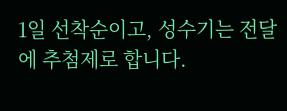1일 선착순이고, 성수기는 전달에 추첨제로 합니다.